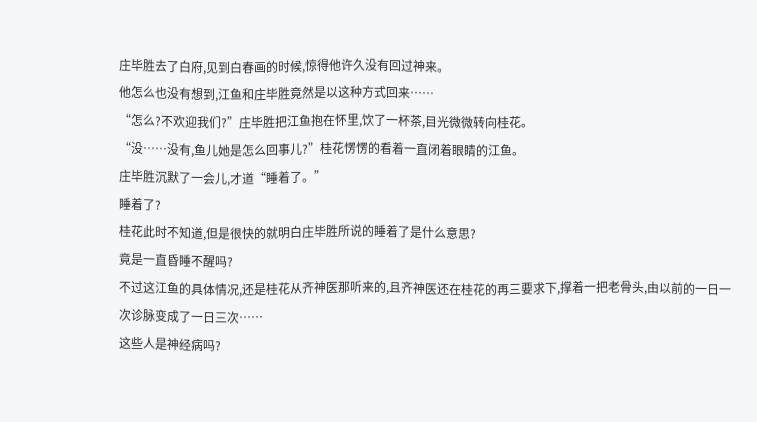庄毕胜去了白府,见到白春画的时候,惊得他许久没有回过神来。
他怎么也没有想到,江鱼和庄毕胜竟然是以这种方式回来……
“怎么?不欢迎我们?”庄毕胜把江鱼抱在怀里,饮了一杯茶,目光微微转向桂花。
“没……没有,鱼儿她是怎么回事儿?”桂花愣愣的看着一直闭着眼睛的江鱼。
庄毕胜沉默了一会儿,才道“睡着了。”
睡着了?
桂花此时不知道,但是很快的就明白庄毕胜所说的睡着了是什么意思?
竟是一直昏睡不醒吗?
不过这江鱼的具体情况,还是桂花从齐神医那听来的,且齐神医还在桂花的再三要求下,撑着一把老骨头,由以前的一日一次诊脉变成了一日三次……
这些人是神经病吗?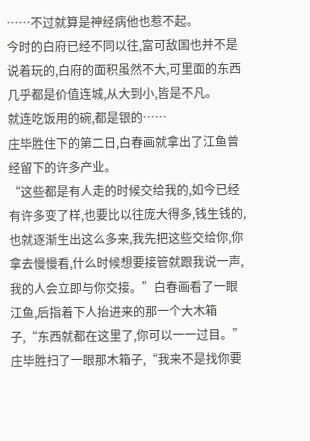……不过就算是神经病他也惹不起。
今时的白府已经不同以往,富可敌国也并不是说着玩的,白府的面积虽然不大,可里面的东西几乎都是价值连城,从大到小,皆是不凡。
就连吃饭用的碗,都是银的……
庄毕胜住下的第二日,白春画就拿出了江鱼曾经留下的许多产业。
“这些都是有人走的时候交给我的,如今已经有许多变了样,也要比以往庞大得多,钱生钱的,也就逐渐生出这么多来,我先把这些交给你,你拿去慢慢看,什么时候想要接管就跟我说一声,我的人会立即与你交接。”白春画看了一眼江鱼,后指着下人抬进来的那一个大木箱子,“东西就都在这里了,你可以一一过目。”
庄毕胜扫了一眼那木箱子,“我来不是找你要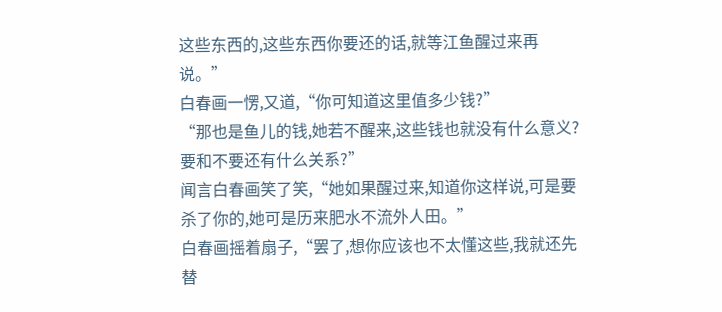这些东西的,这些东西你要还的话,就等江鱼醒过来再说。”
白春画一愣,又道,“你可知道这里值多少钱?”
“那也是鱼儿的钱,她若不醒来,这些钱也就没有什么意义?要和不要还有什么关系?”
闻言白春画笑了笑,“她如果醒过来,知道你这样说,可是要杀了你的,她可是历来肥水不流外人田。”
白春画摇着扇子,“罢了,想你应该也不太懂这些,我就还先替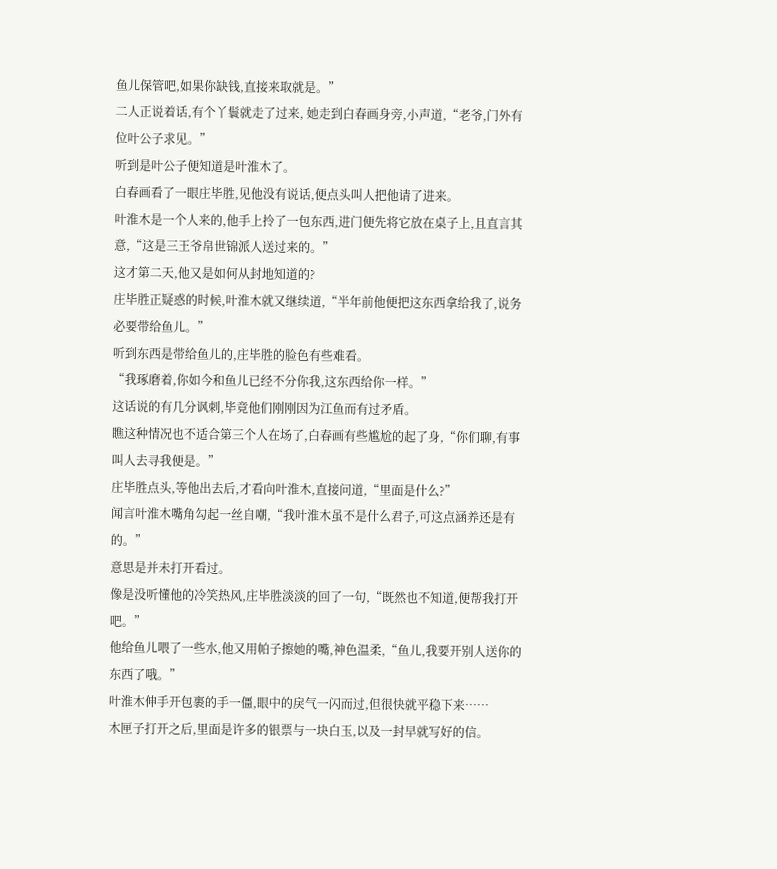鱼儿保管吧,如果你缺钱,直接来取就是。”
二人正说着话,有个丫鬟就走了过来, 她走到白春画身旁,小声道,“老爷,门外有位叶公子求见。”
听到是叶公子便知道是叶淮木了。
白春画看了一眼庄毕胜,见他没有说话,便点头叫人把他请了进来。
叶淮木是一个人来的,他手上拎了一包东西,进门便先将它放在桌子上,且直言其意,“这是三王爷帛世锦派人送过来的。”
这才第二天,他又是如何从封地知道的?
庄毕胜正疑惑的时候,叶淮木就又继续道,“半年前他便把这东西拿给我了,说务必要带给鱼儿。”
听到东西是带给鱼儿的,庄毕胜的脸色有些难看。
“我琢磨着,你如今和鱼儿已经不分你我,这东西给你一样。”
这话说的有几分讽刺,毕竟他们刚刚因为江鱼而有过矛盾。
瞧这种情况也不适合第三个人在场了,白春画有些尴尬的起了身,“你们聊,有事叫人去寻我便是。”
庄毕胜点头,等他出去后,才看向叶淮木,直接问道,“里面是什么?”
闻言叶淮木嘴角勾起一丝自嘲,“我叶淮木虽不是什么君子,可这点涵养还是有的。”
意思是并未打开看过。
像是没听懂他的冷笑热风,庄毕胜淡淡的回了一句,“既然也不知道,便帮我打开吧。”
他给鱼儿喂了一些水,他又用帕子擦她的嘴,神色温柔,“鱼儿,我要开别人送你的东西了哦。”
叶淮木伸手开包裹的手一僵,眼中的戾气一闪而过,但很快就平稳下来……
木匣子打开之后,里面是许多的银票与一块白玉,以及一封早就写好的信。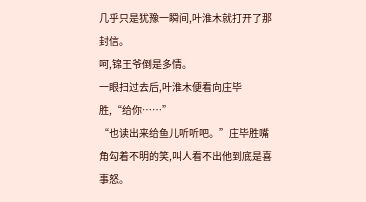几乎只是犹豫一瞬间,叶淮木就打开了那封信。
呵,锦王爷倒是多情。
一眼扫过去后,叶淮木便看向庄毕胜,“给你……”
“也读出来给鱼儿听听吧。”庄毕胜嘴角勾着不明的笑,叫人看不出他到底是喜事怒。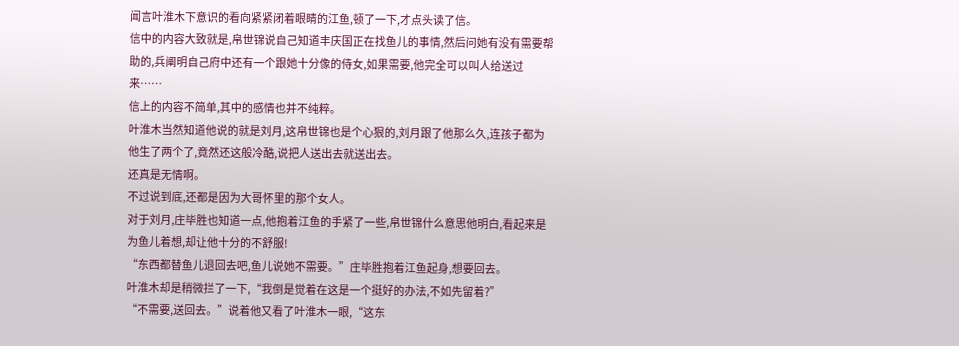闻言叶淮木下意识的看向紧紧闭着眼睛的江鱼,顿了一下,才点头读了信。
信中的内容大致就是,帛世锦说自己知道丰庆国正在找鱼儿的事情,然后问她有没有需要帮助的,兵阐明自己府中还有一个跟她十分像的侍女,如果需要,他完全可以叫人给送过来……
信上的内容不简单,其中的感情也并不纯粹。
叶淮木当然知道他说的就是刘月,这帛世锦也是个心狠的,刘月跟了他那么久,连孩子都为他生了两个了,竟然还这般冷酷,说把人送出去就送出去。
还真是无情啊。
不过说到底,还都是因为大哥怀里的那个女人。
对于刘月,庄毕胜也知道一点,他抱着江鱼的手紧了一些,帛世锦什么意思他明白,看起来是为鱼儿着想,却让他十分的不舒服!
“东西都替鱼儿退回去吧,鱼儿说她不需要。”庄毕胜抱着江鱼起身,想要回去。
叶淮木却是稍微拦了一下,“我倒是觉着在这是一个挺好的办法,不如先留着?”
“不需要,送回去。”说着他又看了叶淮木一眼,“这东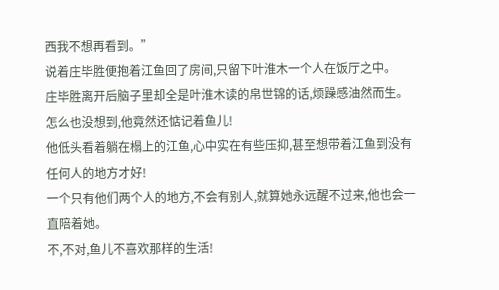西我不想再看到。”
说着庄毕胜便抱着江鱼回了房间,只留下叶淮木一个人在饭厅之中。
庄毕胜离开后脑子里却全是叶淮木读的帛世锦的话,烦躁感油然而生。
怎么也没想到,他竟然还惦记着鱼儿!
他低头看着躺在榻上的江鱼,心中实在有些压抑,甚至想带着江鱼到没有任何人的地方才好!
一个只有他们两个人的地方,不会有别人,就算她永远醒不过来,他也会一直陪着她。
不,不对,鱼儿不喜欢那样的生活!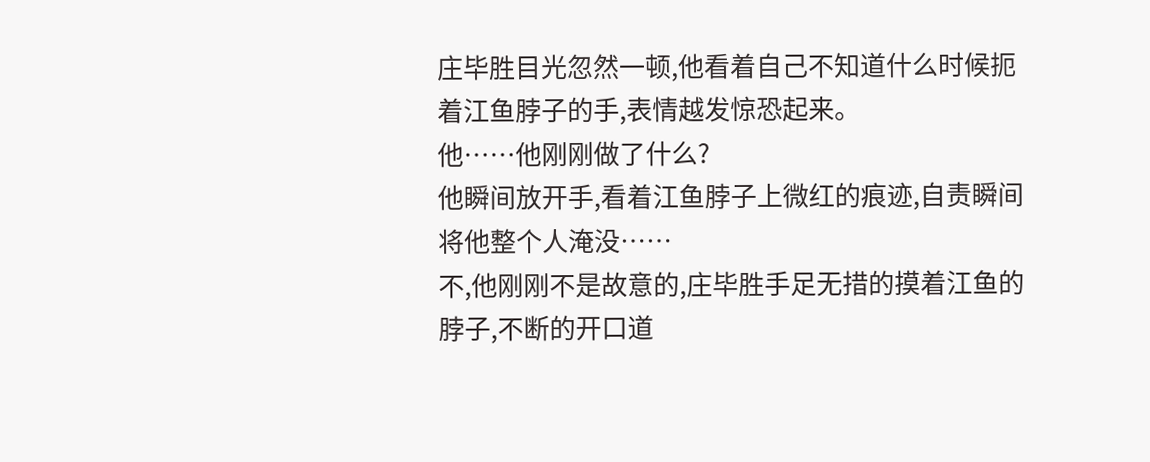庄毕胜目光忽然一顿,他看着自己不知道什么时候扼着江鱼脖子的手,表情越发惊恐起来。
他……他刚刚做了什么?
他瞬间放开手,看着江鱼脖子上微红的痕迹,自责瞬间将他整个人淹没……
不,他刚刚不是故意的,庄毕胜手足无措的摸着江鱼的脖子,不断的开口道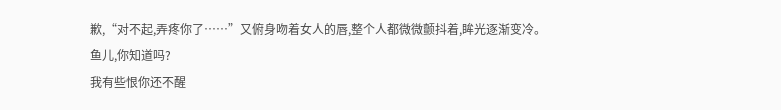歉,“对不起,弄疼你了……”又俯身吻着女人的唇,整个人都微微颤抖着,眸光逐渐变冷。
鱼儿,你知道吗?
我有些恨你还不醒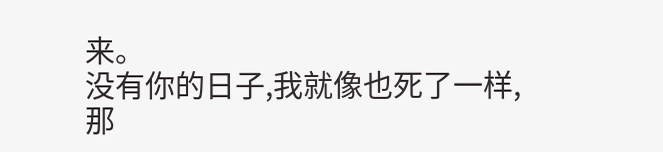来。
没有你的日子,我就像也死了一样,那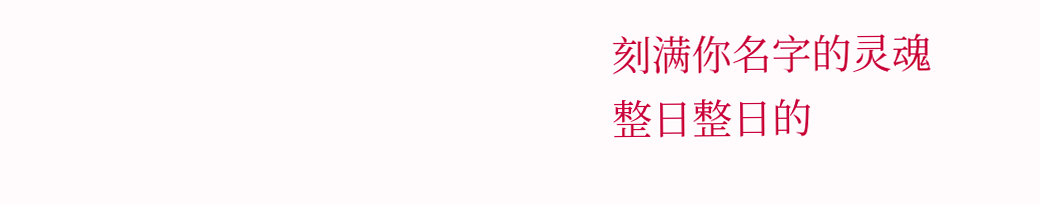刻满你名字的灵魂
整日整日的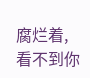腐烂着,看不到你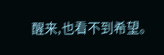醒来,也看不到希望。